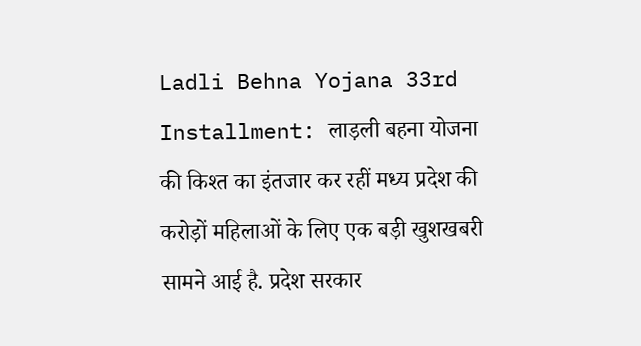Ladli Behna Yojana 33rd Installment: लाड़ली बहना योजना की किश्त का इंतजार कर रहीं मध्य प्रदेश की करोड़ों महिलाओं के लिए एक बड़ी खुशखबरी सामने आई है. प्रदेश सरकार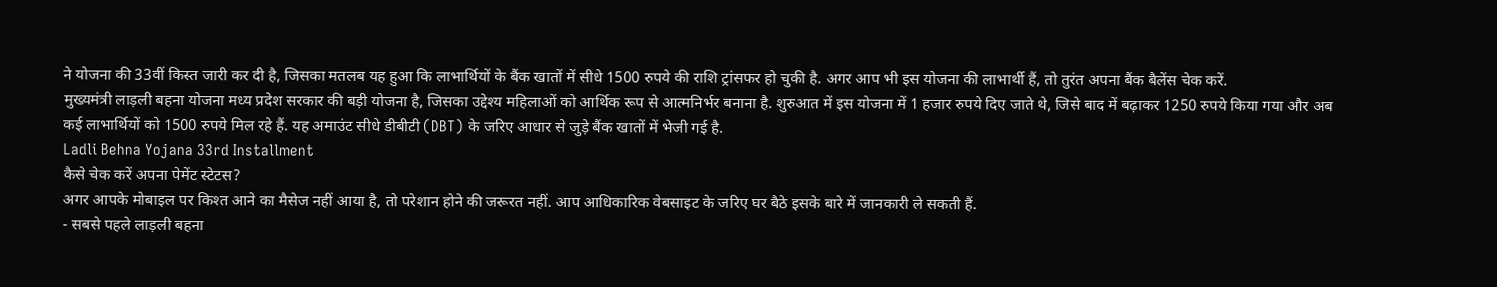ने योजना की 33वीं किस्त जारी कर दी है, जिसका मतलब यह हुआ कि लाभार्थियों के बैंक खातों में सीधे 1500 रुपये की राशि ट्रांसफर हो चुकी है. अगर आप भी इस योजना की लाभार्थी हैं, तो तुरंत अपना बैंक बैलेंस चेक करें.
मुख्यमंत्री लाड़ली बहना योजना मध्य प्रदेश सरकार की बड़ी योजना है, जिसका उद्देश्य महिलाओं को आर्थिक रूप से आत्मनिर्भर बनाना है. शुरुआत में इस योजना में 1 हजार रुपये दिए जाते थे, जिसे बाद में बढ़ाकर 1250 रुपये किया गया और अब कई लाभार्थियों को 1500 रुपये मिल रहे हैं. यह अमाउंट सीधे डीबीटी (DBT) के जरिए आधार से जुड़े बैंक खातों में भेजी गई है.
Ladli Behna Yojana 33rd Installment
कैसे चेक करें अपना पेमेंट स्टेटस?
अगर आपके मोबाइल पर किश्त आने का मैसेज नहीं आया है, तो परेशान होने की जरूरत नहीं. आप आधिकारिक वेबसाइट के जरिए घर बैठे इसके बारे में जानकारी ले सकती हैं.
- सबसे पहले लाड़ली बहना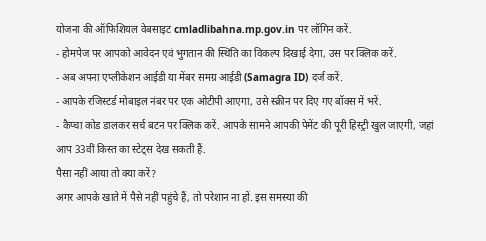योजना की ऑफिशियल वेबसाइट cmladlibahna.mp.gov.in पर लॉगिन करें.
- होमपेज पर आपको आवेदन एवं भुगतान की स्थिति का विकल्प दिखाई देगा, उस पर क्लिक करें.
- अब अपना एप्लीकेशन आईडी या मेंबर समग्र आईडी (Samagra ID) दर्ज करें.
- आपके रजिस्टर्ड मोबाइल नंबर पर एक ओटीपी आएगा, उसे स्क्रीन पर दिए गए बॉक्स में भरें.
- कैप्चा कोड डालकर सर्च बटन पर क्लिक करें. आपके सामने आपकी पेमेंट की पूरी हिस्ट्री खुल जाएगी, जहां आप 33वीं किस्त का स्टेट्स देख सकती हैं.
पैसा नहीं आया तो क्या करें?
अगर आपके खाते में पैसे नहीं पहुंचे हैं, तो परेशान ना हों. इस समस्या की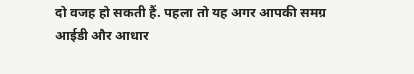दो वजह हो सकती हैं. पहला तो यह अगर आपकी समग्र आईडी और आधार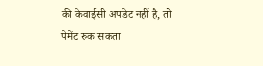की केवाईसी अपडेट नहीं है, तो पेमेंट रुक सकता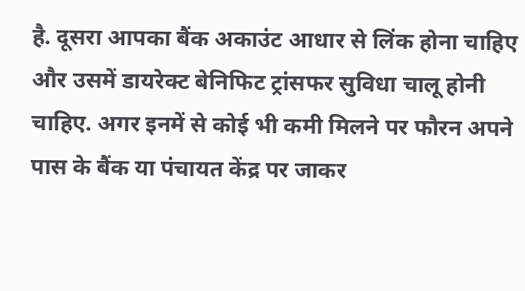है. दूसरा आपका बैंक अकाउंट आधार से लिंक होना चाहिए और उसमें डायरेक्ट बेनिफिट ट्रांसफर सुविधा चालू होनी चाहिए. अगर इनमें से कोई भी कमी मिलने पर फौरन अपने पास के बैंक या पंचायत केंद्र पर जाकर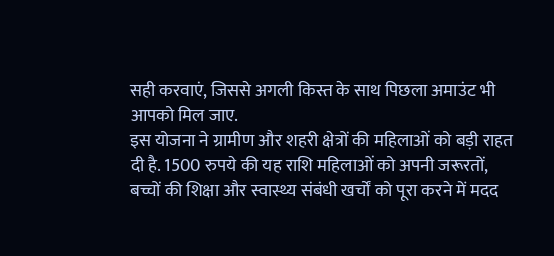सही करवाएं, जिससे अगली किस्त के साथ पिछला अमाउंट भी आपको मिल जाए.
इस योजना ने ग्रामीण और शहरी क्षेत्रों की महिलाओं को बड़ी राहत दी है. 1500 रुपये की यह राशि महिलाओं को अपनी जरूरतों, बच्चों की शिक्षा और स्वास्थ्य संबंधी खर्चों को पूरा करने में मदद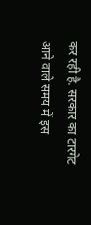कर रही है. सरकार का टारगेट आने वाले समय में इस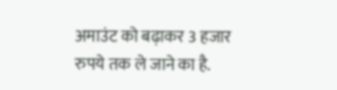अमाउंट को बढ़ाकर 3 हजार रुपये तक ले जाने का है.